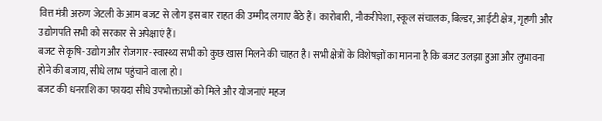वित्त मंत्री अरुण जेटली के आम बजट से लोग इस बार राहत की उम्मीद लगाए बैठे हैं। कारोबारी, नौकरीपेशा, स्कूल संचालक, बिल्डर, आईटी क्षेत्र, गृहणी और उद्योगपति सभी को सरकार से अपेक्षाएं हैं।
बजट से कृषि-उद्योग और रोजगार-स्वास्थ्य सभी को कुछ खास मिलने की चाहत है। सभी क्षेत्रों के विशेषज्ञों का मानना है कि बजट उलझा हुआ और लुभावना होने की बजाय, सीधे लाभ पहुंचाने वाला हो।
बजट की धनराशि का फायदा सीधे उपभोक्ताओं को मिले और योजनाएं महज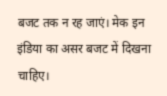बजट तक न रह जाएं। मेक इन इंडिया का असर बजट में दिखना चाहिए।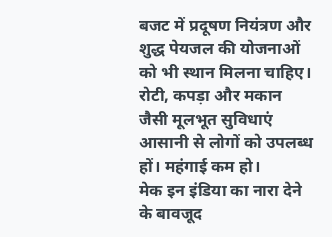बजट में प्रदूषण नियंत्रण और शुद्ध पेयजल की योजनाओं को भी स्थान मिलना चाहिए। रोटी, कपड़ा और मकान जैसी मूलभूत सुविधाएं आसानी से लोगों को उपलब्ध हों। महंगाई कम हो।
मेक इन इंडिया का नारा देने के बावजूद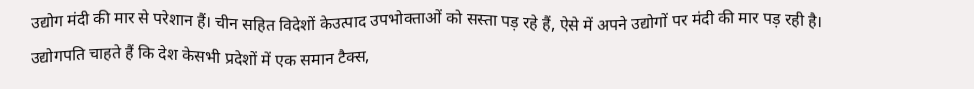उद्योग मंदी की मार से परेशान हैं। चीन सहित विदेशों केउत्पाद उपभोक्ताओं को सस्ता पड़ रहे हैं, ऐसे में अपने उद्योगों पर मंदी की मार पड़ रही है।
उद्योगपति चाहते हैं कि देश केसभी प्रदेशों में एक समान टैक्स,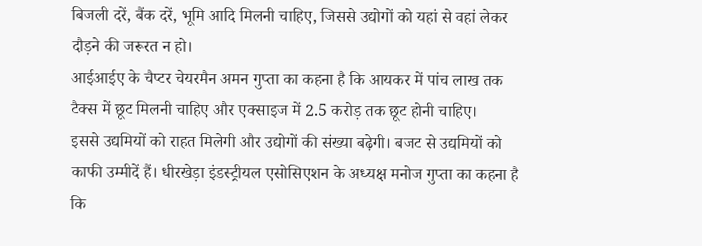बिजली दरें, बैंक दरें, भूमि आदि मिलनी चाहिए, जिससे उद्योगों को यहां से वहां लेकर दौड़ने की जरूरत न हो।
आईआईए के चैप्टर चेयरमैन अमन गुप्ता का कहना है कि आयकर में पांच लाख तक टैक्स में छूट मिलनी चाहिए और एक्साइज में 2.5 करोड़ तक छूट होनी चाहिए।
इससे उद्यमियों को राहत मिलेगी और उद्योगों की संख्या बढ़ेगी। बजट से उद्यमियों को काफी उम्मीदें हैं। धीरखेड़ा इंडस्ट्रीयल एसोसिएशन के अध्यक्ष मनोज गुप्ता का कहना है कि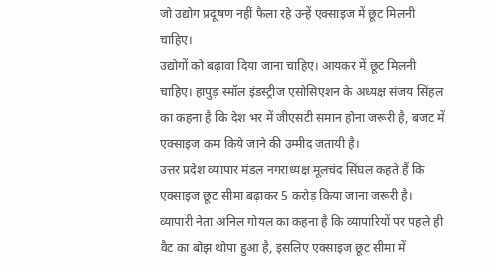जो उद्योग प्रदूषण नहीं फैला रहे उन्हें एक्साइज में छूट मिलनी चाहिए।
उद्योगों को बढ़ावा दिया जाना चाहिए। आयकर में छूट मिलनी चाहिए। हापुड़ स्मॉल इंडस्ट्रीज एसोसिएशन के अध्यक्ष संजय सिंहल का कहना है कि देश भर में जीएसटी समान होना जरूरी है, बजट में एक्साइज कम किये जाने की उम्मीद जतायी है।
उत्तर प्रदेश व्यापार मंडल नगराध्यक्ष मूलचंद सिंघल कहते हैं कि एक्साइज छूट सीमा बढ़ाकर 5 करोड़ किया जाना जरूरी है। व्यापारी नेता अनिल गोयल का कहना है कि व्यापारियों पर पहले ही वैट का बोझ थोपा हुआ है, इसलिए एक्साइज छूट सीमा में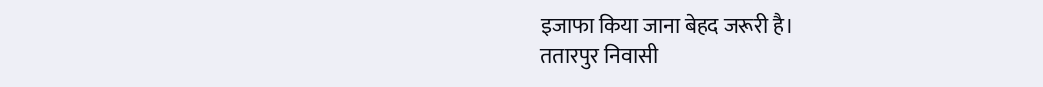इजाफा किया जाना बेहद जरूरी है।
ततारपुर निवासी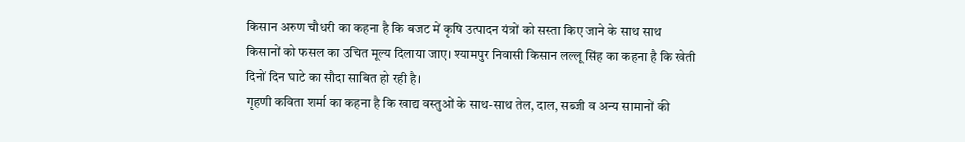किसान अरुण चौधरी का कहना है कि बजट में कृषि उत्पादन यंत्रों को सस्ता किए जाने के साथ साथ किसानों को फसल का उचित मूल्य दिलाया जाए। श्यामपुर निवासी किसान लल्लू सिंह का कहना है कि खेती दिनों दिन घाटे का सौदा साबित हो रही है।
गृहणी कविता शर्मा का कहना है कि खाद्य वस्तुओं के साथ-साथ तेल, दाल, सब्जी व अन्य सामानों की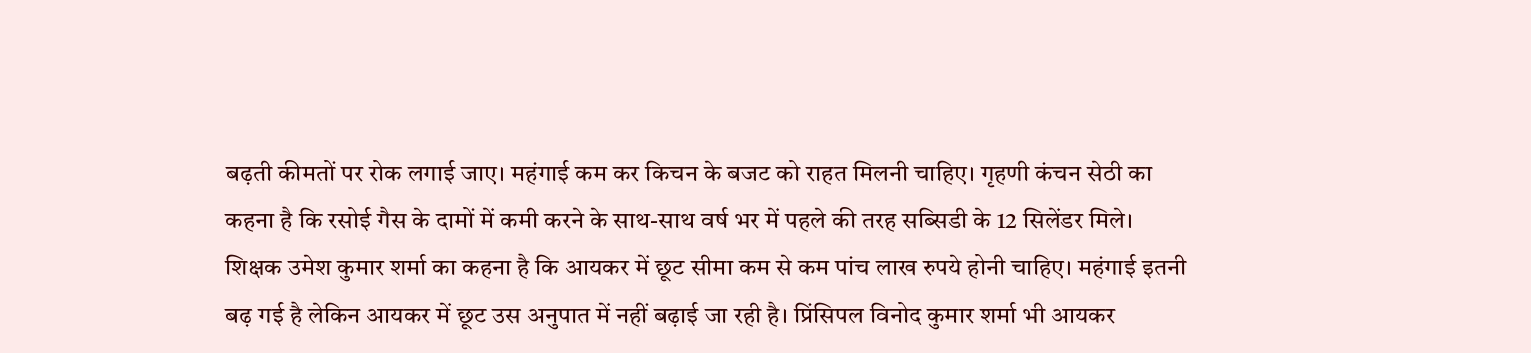बढ़ती कीमतों पर रोक लगाई जाए। महंगाई कम कर किचन के बजट को राहत मिलनी चाहिए। गृहणी कंचन सेठी का कहना है कि रसोई गैस के दामों में कमी करने के साथ-साथ वर्ष भर में पहले की तरह सब्सिडी के 12 सिलेंडर मिले।
शिक्षक उमेश कुमार शर्मा का कहना है कि आयकर में छूट सीमा कम से कम पांच लाख रुपये होनी चाहिए। महंगाई इतनी बढ़ गई है लेकिन आयकर में छूट उस अनुपात में नहीं बढ़ाई जा रही है। प्रिंसिपल विनोद कुमार शर्मा भी आयकर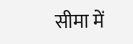सीमा में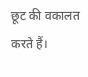छूट की वकालत करते हैं।